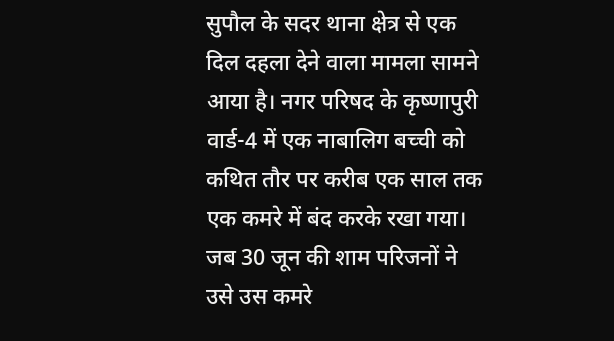सुपौल के सदर थाना क्षेत्र से एक दिल दहला देने वाला मामला सामने आया है। नगर परिषद के कृष्णापुरी वार्ड-4 में एक नाबालिग बच्ची को कथित तौर पर करीब एक साल तक एक कमरे में बंद करके रखा गया। जब 30 जून की शाम परिजनों ने उसे उस कमरे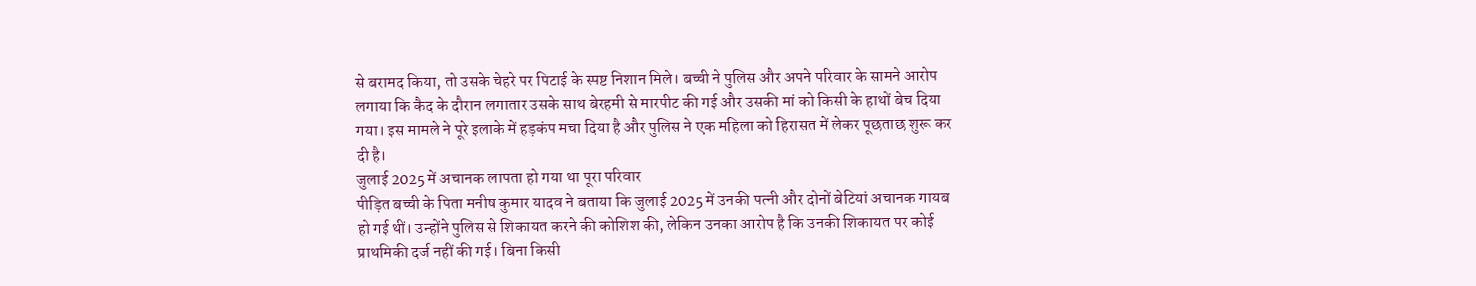से बरामद किया, तो उसके चेहरे पर पिटाई के स्पष्ट निशान मिले। बच्ची ने पुलिस और अपने परिवार के सामने आरोप लगाया कि कैद के दौरान लगातार उसके साथ बेरहमी से मारपीट की गई और उसकी मां को किसी के हाथों बेच दिया गया। इस मामले ने पूरे इलाके में हड़कंप मचा दिया है और पुलिस ने एक महिला को हिरासत में लेकर पूछताछ शुरू कर दी है।
जुलाई 2025 में अचानक लापता हो गया था पूरा परिवार
पीड़ित बच्ची के पिता मनीष कुमार यादव ने बताया कि जुलाई 2025 में उनकी पत्नी और दोनों बेटियां अचानक गायब हो गई थीं। उन्होंने पुलिस से शिकायत करने की कोशिश की, लेकिन उनका आरोप है कि उनकी शिकायत पर कोई प्राथमिकी दर्ज नहीं की गई। बिना किसी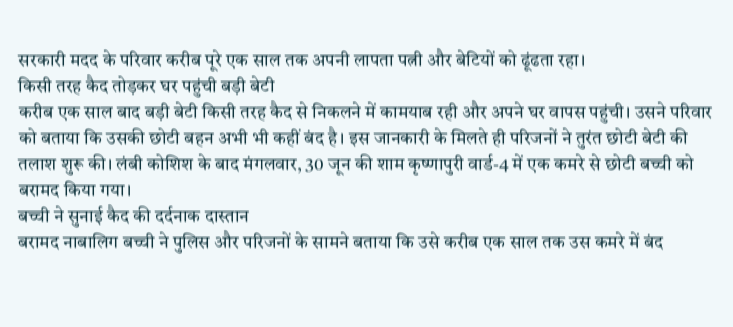सरकारी मदद के परिवार करीब पूरे एक साल तक अपनी लापता पत्नी और बेटियों को ढूंढता रहा।
किसी तरह कैद तोड़कर घर पहुंची बड़ी बेटी
करीब एक साल बाद बड़ी बेटी किसी तरह कैद से निकलने में कामयाब रही और अपने घर वापस पहुंची। उसने परिवार को बताया कि उसकी छोटी बहन अभी भी कहीं बंद है। इस जानकारी के मिलते ही परिजनों ने तुरंत छोटी बेटी की तलाश शुरू की। लंबी कोशिश के बाद मंगलवार, 30 जून की शाम कृष्णापुरी वार्ड-4 में एक कमरे से छोटी बच्ची को बरामद किया गया।
बच्ची ने सुनाई कैद की दर्दनाक दास्तान
बरामद नाबालिग बच्ची ने पुलिस और परिजनों के सामने बताया कि उसे करीब एक साल तक उस कमरे में बंद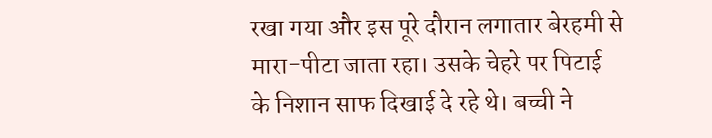रखा गया और इस पूरे दौरान लगातार बेरहमी से मारा-पीटा जाता रहा। उसके चेहरे पर पिटाई के निशान साफ दिखाई दे रहे थे। बच्ची ने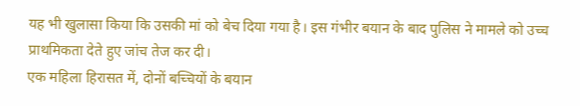यह भी खुलासा किया कि उसकी मां को बेच दिया गया है। इस गंभीर बयान के बाद पुलिस ने मामले को उच्च प्राथमिकता देते हुए जांच तेज कर दी।
एक महिला हिरासत में, दोनों बच्चियों के बयान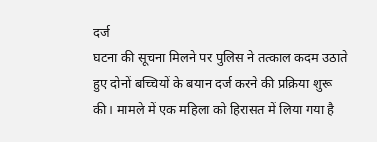दर्ज
घटना की सूचना मिलने पर पुलिस ने तत्काल कदम उठाते हुए दोनों बच्चियों के बयान दर्ज करने की प्रक्रिया शुरू की। मामले में एक महिला को हिरासत में लिया गया है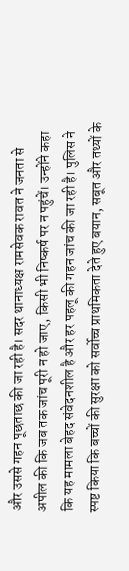और उससे गहन पूछताछ की जा रही है। सदर थानाध्यक्ष रामसेवक रावत ने जनता से अपील की कि जब तक जांच पूरी न हो जाए, किसी भी निष्कर्ष पर न पहुंचें। उन्होंने कहा कि यह मामला बेहद संवेदनशील है और हर पहलू की गहन जांच की जा रही है। पुलिस ने स्पष्ट किया कि बच्चों की सुरक्षा को सर्वोच्च प्राथमिकता देते हुए बयान, सबूत और तथ्यों के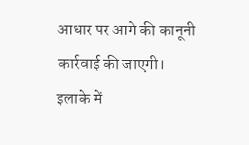आधार पर आगे की कानूनी कार्रवाई की जाएगी।
इलाके में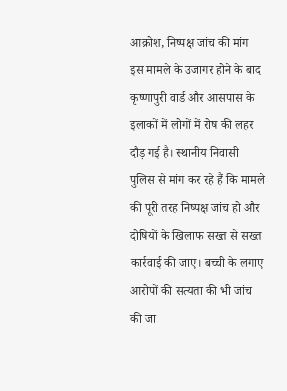आक्रोश, निष्पक्ष जांच की मांग
इस मामले के उजागर होने के बाद कृष्णापुरी वार्ड और आसपास के इलाकों में लोगों में रोष की लहर दौड़ गई है। स्थानीय निवासी पुलिस से मांग कर रहे हैं कि मामले की पूरी तरह निष्पक्ष जांच हो और दोषियों के खिलाफ सख्त से सख्त कार्रवाई की जाए। बच्ची के लगाए आरोपों की सत्यता की भी जांच की जा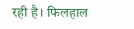रही है। फिलहाल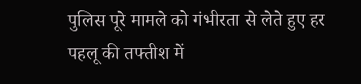पुलिस पूरे मामले को गंभीरता से लेते हुए हर पहलू की तफ्तीश में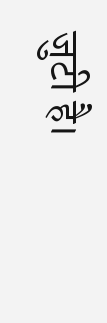जुटी है।